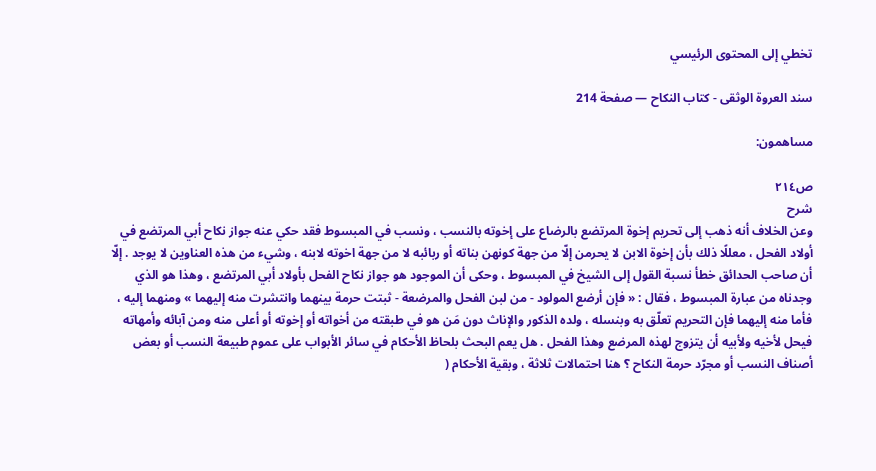تخطي إلى المحتوى الرئيسي

سند العروة الوثقى - كتاب النكاح — صفحة 214

مساهمون:

ص٢١٤
شرح
وعن الخلاف أنه ذهب إلى تحريم إخوة المرتضع بالرضاع على إخوته بالنسب ، ونسب في المبسوط فقد حكي عنه جواز نكاح أبي المرتضع في أولاد الفحل ، معللًا ذلك بأن إخوة الابن لا يحرمن إلّا من جهة كونهن بناته أو ربائبه لا من جهة اخوته لابنه ، وشيء من هذه العناوين لا يوجد . إلّا أن صاحب الحدائق خطأ نسبة القول إلى الشيخ في المبسوط ، وحكى أن الموجود هو جواز نكاح الفحل بأولاد أبي المرتضع ، وهذا هو الذي وجدناه من عبارة المبسوط ، فقال : « فإن أرضع المولود - من لبن الفحل والمرضعة - ثبتت حرمة بينهما وانتشرت منه إليهما » ومنهما إليه ، فأما منه إليهما فإن التحريم تعلّق به وبنسله ، ولده الذكور والإناث دون مَن هو في طبقته من أخواته أو إخوته أو أعلى منه ومن آبائه وأمهاته فيحل لأخيه ولأبيه أن يتزوج لهذه المرضع وهذا الفحل . هل يعم البحث بلحاظ الأحكام في سائر الأبواب على عموم طبيعة النسب أو بعض أصناف النسب أو مجرّد حرمة النكاح ؟ هنا احتمالات ثلاثة ، وبقية الأحكام (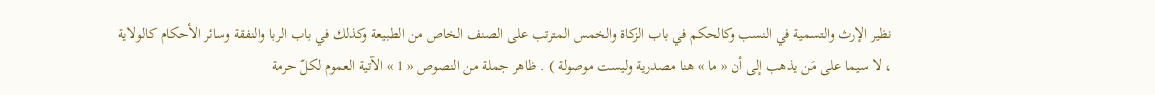نظير الإرث والتسمية في النسب وكالحكم في باب الزكاة والخمس المترتب على الصنف الخاص من الطبيعة وكذلك في باب الربا والنفقة وسائر الأحكام كالولاية ، لا سيما على مَن يذهب إلى أن « ما » هنا مصدرية وليست موصولة ) . ظاهر جملة من النصوص « 1 » الآتية العموم لكلّ حرمة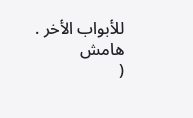للأبواب الأخر .
هامش
(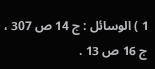1 ) الوسائل : ج 14 ص 307 ، ج 16 ص 13 .